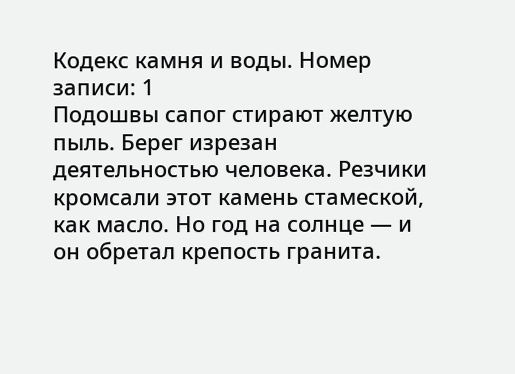Кодекс камня и воды. Номер записи: 1
Подошвы сапог стирают желтую пыль. Берег изрезан деятельностью человека. Резчики кромсали этот камень стамеской, как масло. Но год на солнце — и он обретал крепость гранита.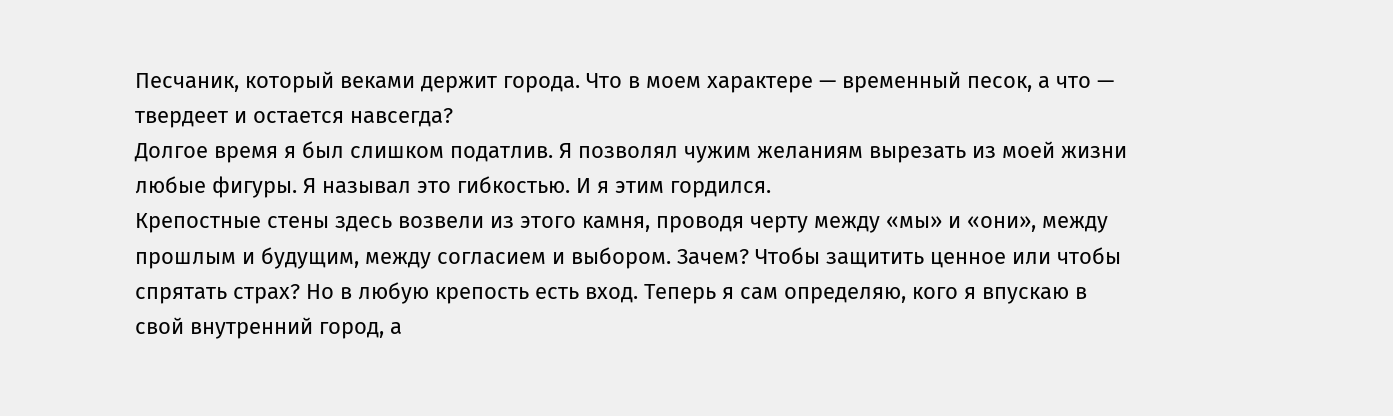Песчаник, который веками держит города. Что в моем характере — временный песок, а что — твердеет и остается навсегда?
Долгое время я был слишком податлив. Я позволял чужим желаниям вырезать из моей жизни любые фигуры. Я называл это гибкостью. И я этим гордился.
Крепостные стены здесь возвели из этого камня, проводя черту между «мы» и «они», между прошлым и будущим, между согласием и выбором. Зачем? Чтобы защитить ценное или чтобы спрятать страх? Но в любую крепость есть вход. Теперь я сам определяю, кого я впускаю в свой внутренний город, а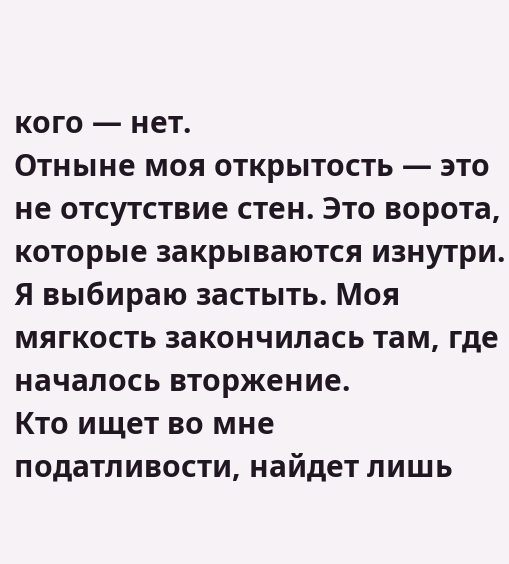кого — нет.
Отныне моя открытость — это не отсутствие стен. Это ворота, которые закрываются изнутри. Я выбираю застыть. Моя мягкость закончилась там, где началось вторжение.
Кто ищет во мне податливости, найдет лишь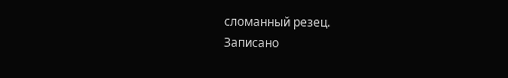сломанный резец.
Записано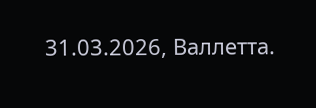31.03.2026, Валлетта.